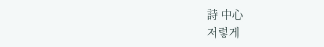詩 中心
저렇게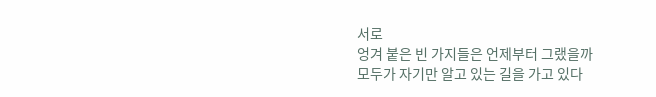서로
엉겨 붙은 빈 가지들은 언제부터 그랬을까
모두가 자기만 알고 있는 길을 가고 있다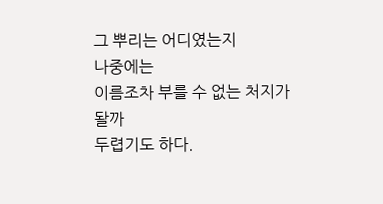그 뿌리는 어디였는지
나중에는
이름조차 부를 수 없는 처지가 돨까
두렵기도 하다.